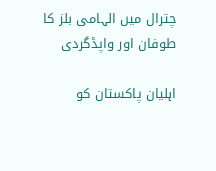چترال میں الہامی بلز کا طوفان اور واپڈگردی

اہلیان پاکستان کو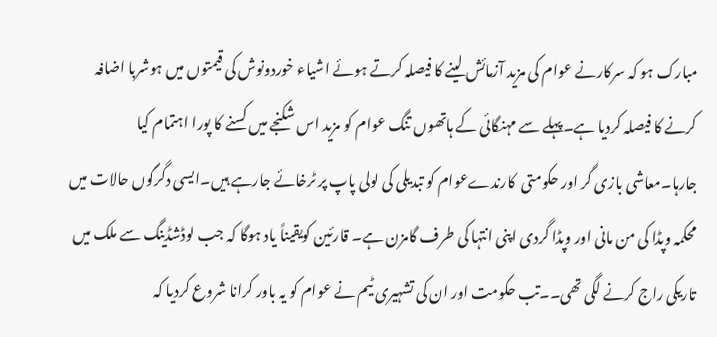مبارک ہو کہ سرکارنے عوام کی مزید آزمائش لینے کا فیصلہ کرتے ہوئے اشیاء خوردونوش کی قیمتوں میں ہوشربا اضافہ کرنے کا فیصلہ کردیا ہے۔پہلے سے مہنگائی کے ہاتھوں تنگ عوام کو مزید اس شکنجے میں کسنے کا پورا اہتمام کیا جارہا۔معاشی بازی گر اور حکومتی  کارندےعوام کو تبدیلی کی لولی پاپ پر ٹرخائے جارہے ہیں۔ایسی دگرگوں حالات میں محکمہ وپڈا کی من مانی اور وپڈا گردی اپنی انتہا کی طرف گامزن ہے۔ قارئین کویقیناً یاد ہوگا کہ جب لوڈشڈینگ سے ملک میں تاریکی راج کرنے لگی تھی۔۔تب حکومت اور ان کی تشہیری ٹیم نے عوام کو یہ باور کرانا شروع کردیا کہ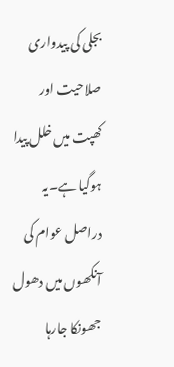بجلی کی پیدواری صلاحیت اور کھپت میں خلل پیدا ہوگیا ہے۔یہ دراصل عوام کی آنکھوں میں دھول جھونکا جارہا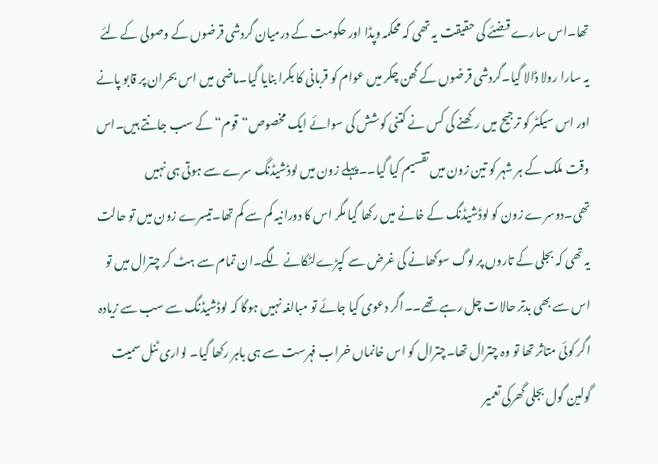تھا۔اس سارے قضئے کی حقیقت یہ تھی کہ محکمہ وپڈا اور حکومت کے درمیان گردشی قرضوں کے وصولی کے لئے یہ سارا رولا ڈالا گیا۔گردشی قرضوں کے گھن چکر میں عوام کو قربانی کا بکرا بنایا گیا۔ماضی میں اس بحران پر قابو پانے اور اس سیکٹر کو ترجیح میں رکھنے کی کس نے کتنی کوشش کی سوائے ایک مخصوص“قوم“کے سب جانتے ہیں۔اس وقت ملک کے ہر شہر کو تین زون میں تقسیم کیا گیا۔۔پہلے زون میں لوڈشیڈنگ سرے سے ہوتی ہی نہیں تھی۔دوسرے زون کو لوڈشیڈنگ کے خانے میں رکھا گیا مگر اس کا دورانیہ کم سے کم تھا۔تیسرے زون میں تو حالت یہ تھی کہ بجلی کے تاروں پر لوگ سوکھانے کی غرض سے کپڑےلٹکانے لگے۔ان تمام سے ہٹ کر چترال میں تو اس سے بھی بدتر حالات چل رہے تھے۔۔اگر دعوی کیا جائے تو مبالغہ نہیں ہوگا کہ لوڈشیڈنگ سے سب سے زیادہ اگر کوئی متاثر تھا تو وہ چترال تھا۔چترال کو اس خانماں خراب فہرست سے ہی باہر رکھا گیا۔ لواری ٹنل سمیت گولین گول بجلی گھرکی تعمیر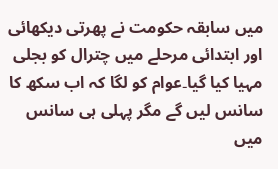میں سابقہ حکومت نے پھرتی دیکھائی اور ابتدائی مرحلے میں چترال کو بجلی مہیا کیا گیا۔عوام کو لگا کہ اب سکھ کا سانس لیں گے مگر پہلی ہی سانس میں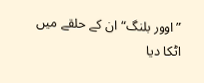”اوور بلنگ“ان کے حلقے میں اٹکا دیا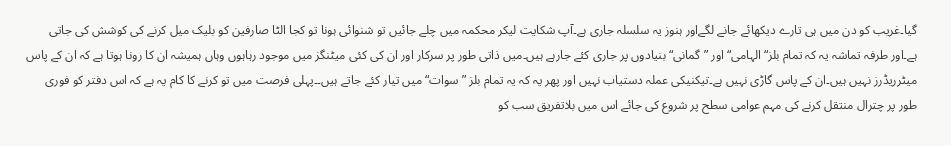گیا۔غریب کو دن میں ہی تارے دیکھائے جانے لگےاور ہنوز یہ سلسلہ جاری ہے۔آپ شکایت لیکر محکمہ میں چلے جائیں تو شنوائی ہونا تو کجا الٹا صارفین کو بلیک میل کرنے کی کوشش کی جاتی ہے۔اور طرفہ تماشہ یہ کہ تمام بلز“الہامی“اور ”گمانی“بنیادوں پر جاری کئے جارہے ہیں۔میں ذاتی طور پر سرکار اور ان کی کئی میٹنگز میں موجود رہاہوں وہاں ہمیشہ ان کا رونا ہوتا ہے کہ ان کے پاس میٹرریڈرز نہیں ہیں۔ان کے پاس گاڑی نہیں ہے۔تیکنیکی عملہ دستیاب نہیں اور پھر یہ کہ یہ تمام بلز ”سوات“میں تیار کئے جاتے ہیں۔۔پہلی فرصت میں تو کرنے کا کام یہ ہے کہ اس دفتر کو فوری طور پر چترال منتقل کرنے کی مہم عوامی سطح پر شروع کی جائے اس میں بلاتفریق سب کو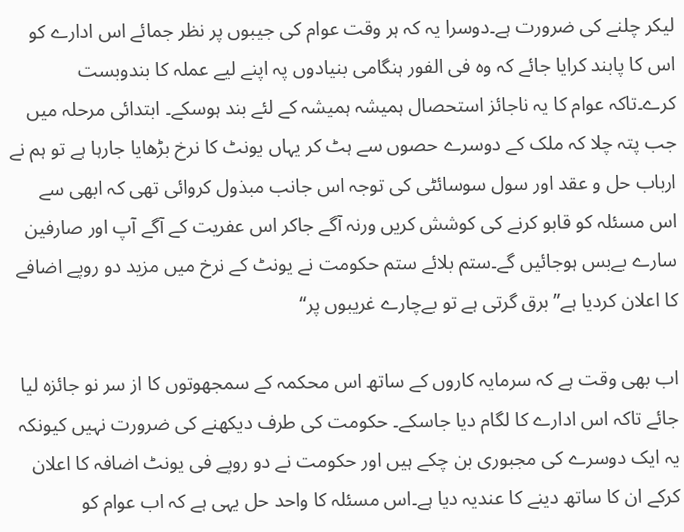لیکر چلنے کی ضرورت ہے۔دوسرا یہ کہ ہر وقت عوام کی جیبوں پر نظر جمائے اس ادارے کو اس کا پابند کرایا جائے کہ وہ فی الفور ہنگامی بنیادوں پہ اپنے لیے عملہ کا بندوبست کرے۔تاکہ عوام کا یہ ناجائز استحصال ہمیشہ ہمیشہ کے لئے بند ہوسکے۔ ابتدائی مرحلہ میں جب پتہ چلا کہ ملک کے دوسرے حصوں سے ہٹ کر یہاں یونٹ کا نرخ بڑھایا جارہا ہے تو ہم نے ارباب حل و عقد اور سول سوسائٹی کی توجہ اس جانب مبذول کروائی تھی کہ ابھی سے اس مسئلہ کو قابو کرنے کی کوشش کریں ورنہ آگے جاکر اس عفریت کے آگے آپ اور صارفین سارے بےبس ہوجائیں گے۔ستم بلائے ستم حکومت نے یونٹ کے نرخ میں مزید دو روپے اضافے کا اعلان کردیا ہے”برق گرتی ہے تو بےچارے غریبوں پر“

اب بھی وقت ہے کہ سرمایہ کاروں کے ساتھ اس محکمہ کے سمجھوتوں کا از سر نو جائزہ لیا جائے تاکہ اس ادارے کا لگام دیا جاسکے۔ حکومت کی طرف دیکھنے کی ضرورت نہیں کیونکہ یہ ایک دوسرے کی مجبوری بن چکے ہیں اور حکومت نے دو روپے فی یونٹ اضافہ کا اعلان کرکے ان کا ساتھ دینے کا عندیہ دیا ہے۔اس مسئلہ کا واحد حل یہی ہے کہ اب عوام کو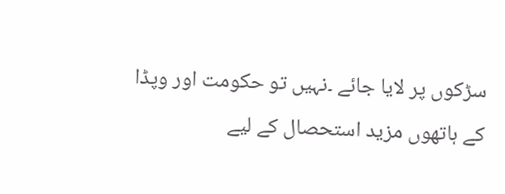سڑکوں پر لایا جائے ۔نہیں تو حکومت اور وپڈا کے ہاتھوں مزید استحصال کے لیے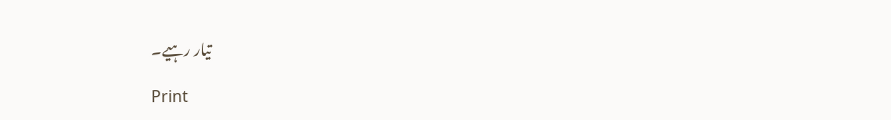تیار رہیے۔

Print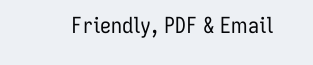Friendly, PDF & Email